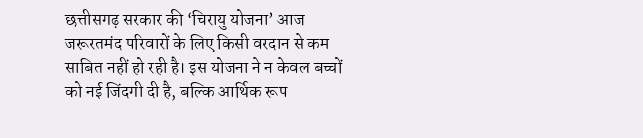छत्तीसगढ़ सरकार की ‘चिरायु योजना’ आज जरूरतमंद परिवारों के लिए किसी वरदान से कम साबित नहीं हो रही है। इस योजना ने न केवल बच्चों को नई जिंदगी दी है, बल्कि आर्थिक रूप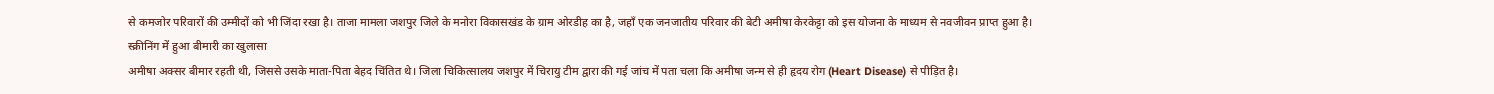से कमजोर परिवारों की उम्मीदों को भी जिंदा रखा है। ताजा मामला जशपुर जिले के मनोरा विकासखंड के ग्राम ओरडीह का है, जहाँ एक जनजातीय परिवार की बेटी अमीषा केरकेट्टा को इस योजना के माध्यम से नवजीवन प्राप्त हुआ है।
स्क्रीनिंग में हुआ बीमारी का खुलासा
अमीषा अक्सर बीमार रहती थी, जिससे उसके माता-पिता बेहद चिंतित थे। जिला चिकित्सालय जशपुर में चिरायु टीम द्वारा की गई जांच में पता चला कि अमीषा जन्म से ही हृदय रोग (Heart Disease) से पीड़ित है।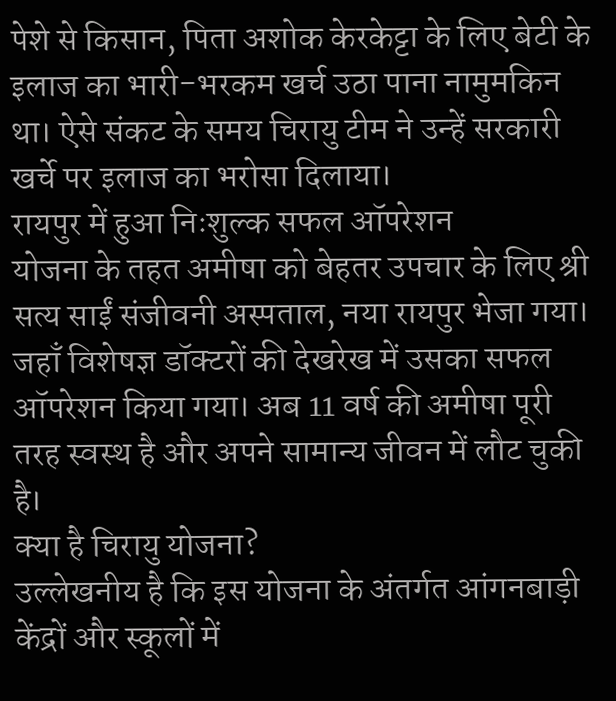पेशे से किसान, पिता अशोक केरकेट्टा के लिए बेटी के इलाज का भारी-भरकम खर्च उठा पाना नामुमकिन था। ऐसे संकट के समय चिरायु टीम ने उन्हें सरकारी खर्चे पर इलाज का भरोसा दिलाया।
रायपुर में हुआ निःशुल्क सफल ऑपरेशन
योजना के तहत अमीषा को बेहतर उपचार के लिए श्री सत्य साईं संजीवनी अस्पताल, नया रायपुर भेजा गया। जहाँ विशेषज्ञ डॉक्टरों की देखरेख में उसका सफल ऑपरेशन किया गया। अब 11 वर्ष की अमीषा पूरी तरह स्वस्थ है और अपने सामान्य जीवन में लौट चुकी है।
क्या है चिरायु योजना?
उल्लेखनीय है कि इस योजना के अंतर्गत आंगनबाड़ी केंद्रों और स्कूलों में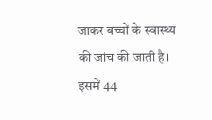जाकर बच्चों के स्वास्थ्य की जांच की जाती है। इसमें 44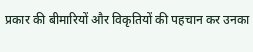प्रकार की बीमारियों और विकृतियों की पहचान कर उनका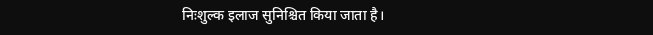निःशुल्क इलाज सुनिश्चित किया जाता है।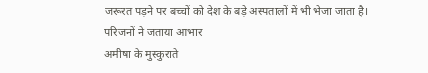जरूरत पड़ने पर बच्चों को देश के बड़े अस्पतालों में भी भेजा जाता है।
परिजनों ने जताया आभार
अमीषा के मुस्कुराते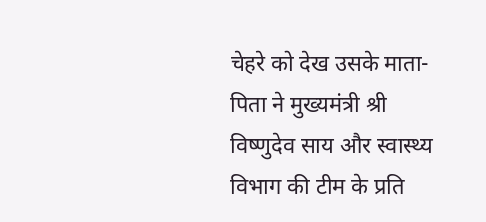चेहरे को देख उसके माता-पिता ने मुख्यमंत्री श्री विष्णुदेव साय और स्वास्थ्य विभाग की टीम के प्रति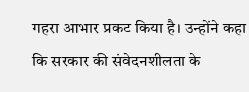गहरा आभार प्रकट किया है। उन्होंने कहा कि सरकार की संवेदनशीलता के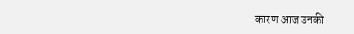कारण आज उनकी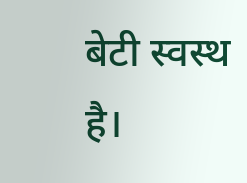बेटी स्वस्थ है।